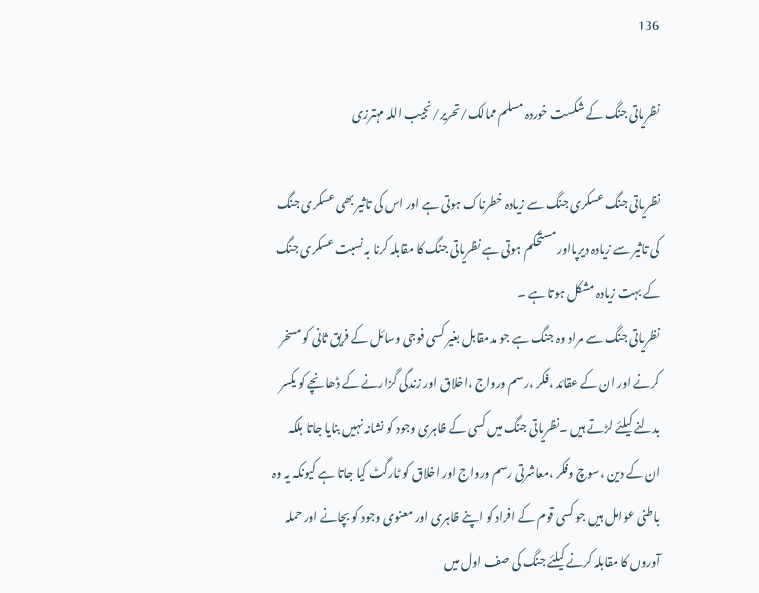136

نظریاتی جنگ کے شکست خوردہ مسلم ممالک/تحریر/نجیب اللہ مہترزی

نظریاتی جنگ عسکری جنگ سے زیادہ خطرناک ہوتی ہے اور اس کی تاثیر بھی عسکری جنگ کی تاثیر سے زیادہ دیرپااور مستحکم ہوتی ہے نظریاتی جنگ کا مقابلہ کرنا بہ نسبت عسکری جنگ کے بہت زیادہ مشکل ہوتا ہے ۔
نظریاتی جنگ سے مراد وہ جنگ ہے جو مدمقابل بغیر کسی فوجی وسائل کے فریق ثانی کو مسخر کرنے اور ان کے عقائد ،فکر ،رسم ورواج ،اخلاق اور زندگی گزارنے کے ڈھانچے کو یکسر بدلنے کیلئے لڑتے ہیں ۔نظریاتی جنگ میں کسی کے ظاہری وجود کو نشانہ نہیں بنایا جاتا بلکہ ان کے دین ،سوچ وفکر ،معاشرتی رسم ورواج اور اخلاق کو ٹارگٹ کیا جاتا ہے کیونکہ یہ وہ باطنی عوامل ہیں جو کسی قوم کے افراد کو اپنے ظاہری اور معنوی وجود کو بچانے اور حملہ آوروں کا مقابلہ کرنے کیلئے جنگ کی صف اول میں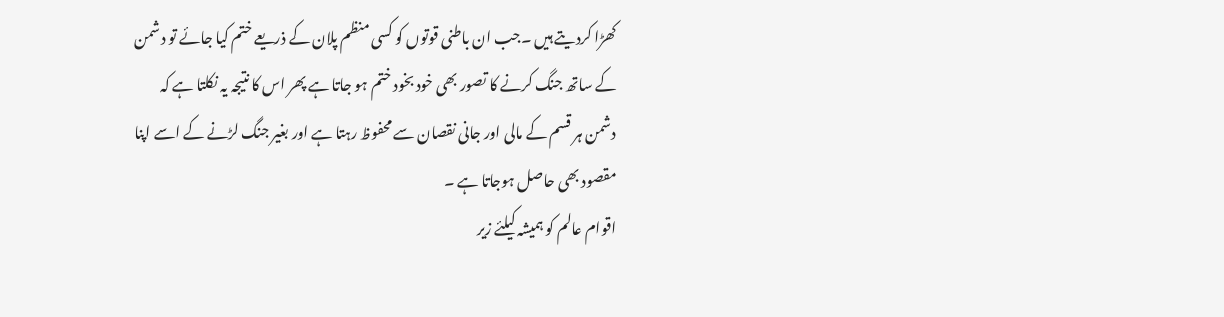کھڑا کردیتے ہیں ۔جب ان باطنی قوتوں کو کسی منظم پلان کے ذریعے ختم کیا جائے تو دشمن کے ساتھ جنگ کرنے کا تصور بھی خود بخود ختم ہو جاتا ہے پھر اس کا نتیجہ یہ نکلتا ہے کہ دشمن ہر قسم کے مالی اور جانی نقصان سے محفوظ رہتا ہے اور بغیر جنگ لڑنے کے اسے اپنا مقصود بھی حاصل ہوجاتا ہے ۔
اقوام عالم کو ہمیشہ کیلئے زیر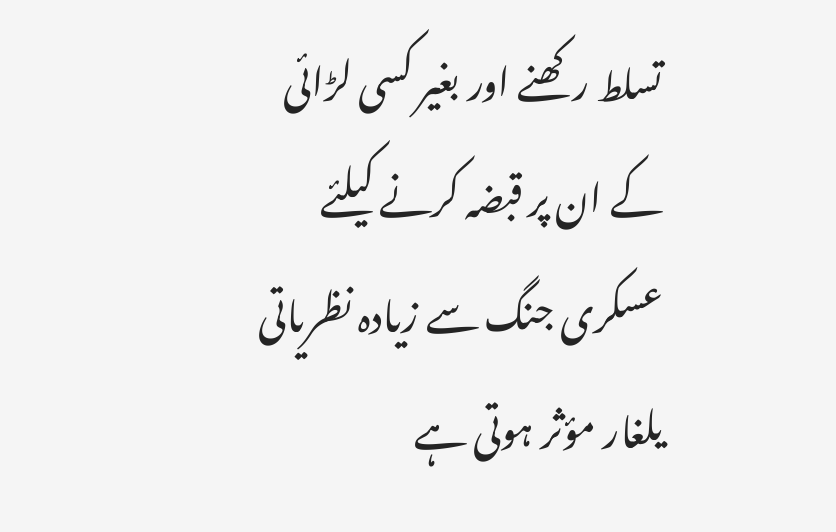تسلط رکھنے اور بغیر کسی لڑائی کے ان پر قبضہ کرنے کیلئے عسکری جنگ سے زیادہ نظریاتی یلغار مؤثر ہوتی ہے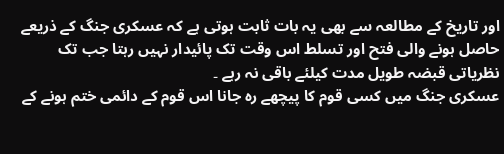اور تاریخ کے مطالعہ سے بھی یہ بات ثابت ہوتی ہے کہ عسکری جنگ کے ذریعے حاصل ہونے والی فتح اور تسلط اس وقت تک پائیدار نہیں رہتا جب تک نظریاتی قبضہ طویل مدت کیلئے باقی نہ رہے ۔
عسکری جنگ میں کسی قوم کا پیچھے رہ جانا اس قوم کے دائمی ختم ہونے کے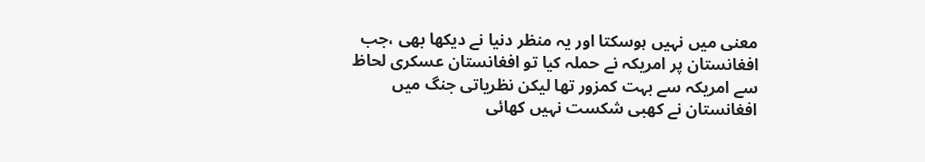معنی میں نہیں ہوسکتا اور یہ منظر دنیا نے دیکھا بھی ،جب افغانستان پر امریکہ نے حملہ کیا تو افغانستان عسکری لحاظ سے امریکہ سے بہت کمزور تھا لیکن نظریاتی جنگ میں افغانستان نے کھبی شکست نہیں کھائی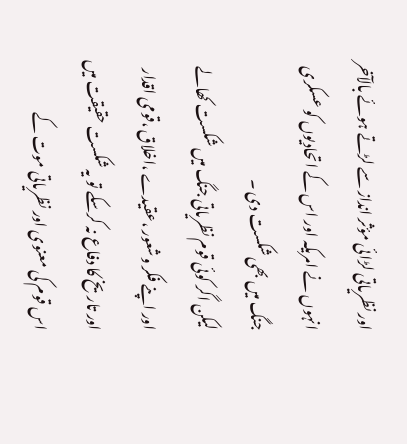اور نظریاتی لڑائی مؤثر انداز سے لڑتے ہوئے بالآخر انہوں نے امریکہ اور اس کے اتحادیوں کو عسکری جنگ میں بھی شکست دی ۔
لیکن اگر کوئی قوم نظریاتی جنگ میں شکست کھالے اور اپنے فکر وشعور ،عقیدے ،اخلاق ،قومی اقدار اور تاریخ کا دفاع نہ کرسکے تو یہ شکست حقیقت میں اس قوم کی معنوی اور نظریاتی موت کے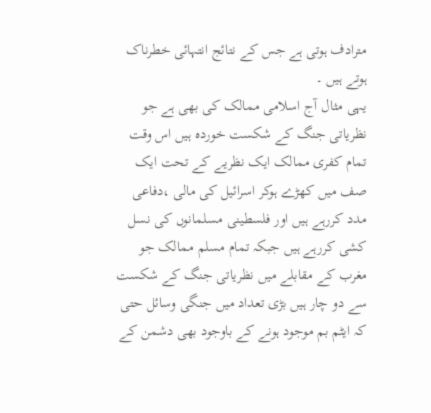مترادف ہوتی ہے جس کے نتائج انتہائی خطرناک ہوتے ہیں ۔
یہی مثال آج اسلامی ممالک کی بھی ہے جو نظریاتی جنگ کے شکست خوردہ ہیں اس وقت تمام کفری ممالک ایک نظریے کے تحت ایک صف میں کھڑے ہوکر اسرائیل کی مالی ،دفاعی مدد کررہے ہیں اور فلسطینی مسلمانوں کی نسل کشی کررہے ہیں جبکہ تمام مسلم ممالک جو مغرب کے مقابلے میں نظریاتی جنگ کے شکست سے دو چار ہیں بڑی تعداد میں جنگی وسائل حتی کہ ایٹم بم موجود ہونے کے باوجود بھی دشمن کے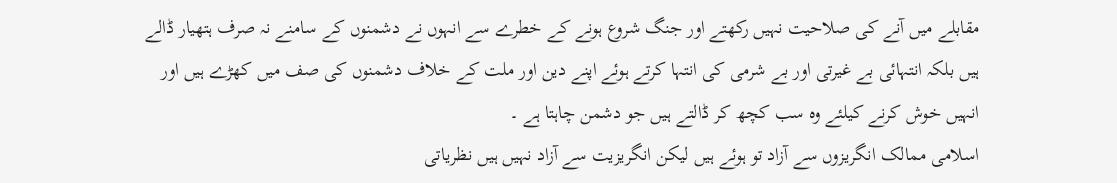مقابلے میں آنے کی صلاحیت نہیں رکھتے اور جنگ شروع ہونے کے خطرے سے انہوں نے دشمنوں کے سامنے نہ صرف ہتھیار ڈالے ہیں بلکہ انتہائی بے غیرتی اور بے شرمی کی انتہا کرتے ہوئے اپنے دین اور ملت کے خلاف دشمنوں کی صف میں کھڑے ہیں اور انہیں خوش کرنے کیلئے وہ سب کچھ کر ڈالتے ہیں جو دشمن چاہتا ہے ۔
اسلامی ممالک انگریزوں سے آزاد تو ہوئے ہیں لیکن انگریزیت سے آزاد نہیں ہیں نظریاتی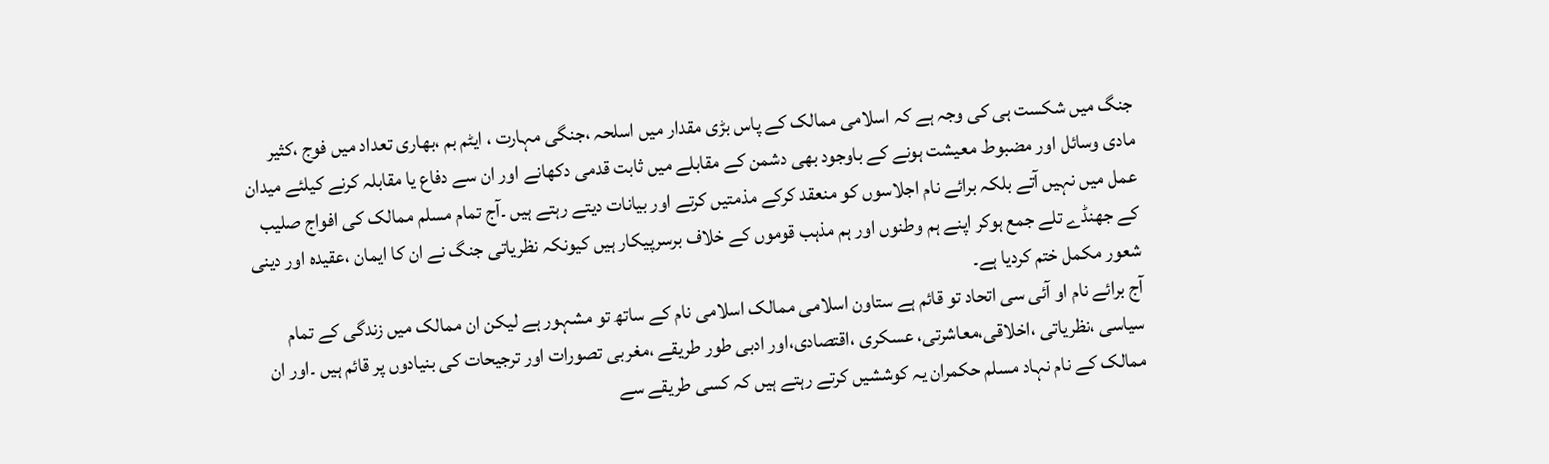جنگ میں شکست ہی کی وجہ ہے کہ اسلامی ممالک کے پاس بڑی مقدار میں اسلحہ ،جنگی مہارت ، ایٹم بم ،بھاری تعداد میں فوج ،کثیر مادی وسائل اور مضبوط معیشت ہونے کے باوجود بھی دشمن کے مقابلے میں ثابت قدمی دکھانے اور ان سے دفاع یا مقابلہ کرنے کیلئے میدان عمل میں نہیں آتے بلکہ برائے نام اجلاسوں کو منعقد کرکے مذمتیں کرتے اور بیانات دیتے رہتے ہیں ۔آج تمام مسلم ممالک کی افواج صلیب کے جھنڈے تلے جمع ہوکر اپنے ہم وطنوں اور ہم مذہب قوموں کے خلاف برسرپیکار ہیں کیونکہ نظریاتی جنگ نے ان کا ایمان ،عقیدہ اور دینی شعور مکمل ختم کردیا ہے۔
آج برائے نام او آئی سی اتحاد تو قائم ہے ستاون اسلامی ممالک اسلامی نام کے ساتھ تو مشہور ہے لیکن ان ممالک میں زندگی کے تمام سیاسی ،نظریاتی ،اخلاقی،معاشرتی، عسکری ،اقتصادی،اور ادبی طور طریقے ،مغربی تصورات اور ترجیحات کی بنیادوں پر قائم ہیں ۔اور ان ممالک کے نام نہاد مسلم حکمران یہ کوششیں کرتے رہتے ہیں کہ کسی طریقے سے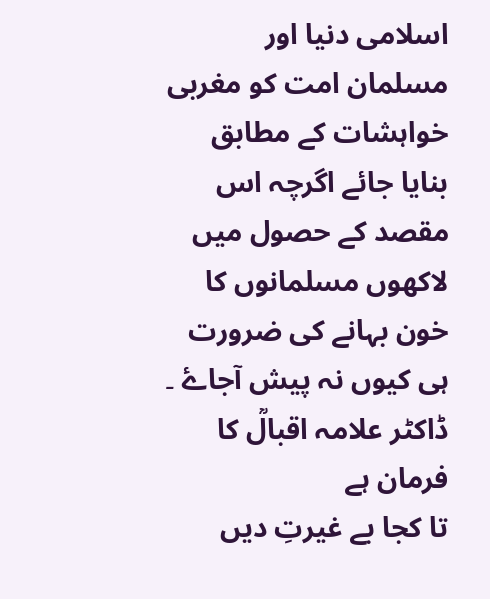اسلامی دنیا اور مسلمان امت کو مغربی خواہشات کے مطابق بنایا جائے اگرچہ اس مقصد کے حصول میں لاکھوں مسلمانوں کا خون بہانے کی ضرورت ہی کیوں نہ پیش آجاۓ ۔
ڈاکٹر علامہ اقبالؒ کا فرمان ہے
تا کجا بے غیرتِ دیں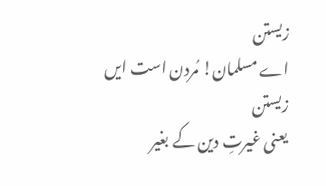زیستن
اے مسلمان! مُردن است ایں زیستن
یعنی غیرتِ دین کے بغیر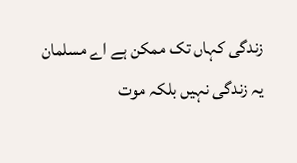زندگی کہاں تک ممکن ہے اے مسلمان یہ زندگی نہیں بلکہ موت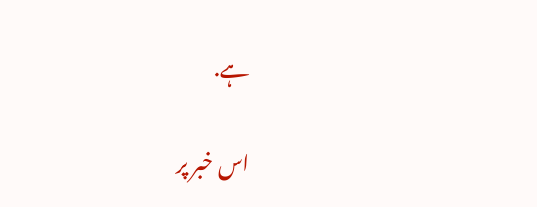ہے.

اس خبر پر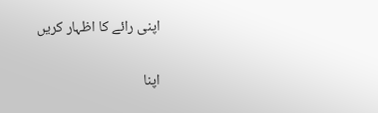اپنی رائے کا اظہار کریں

اپنا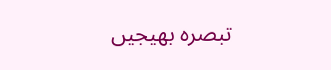تبصرہ بھیجیں